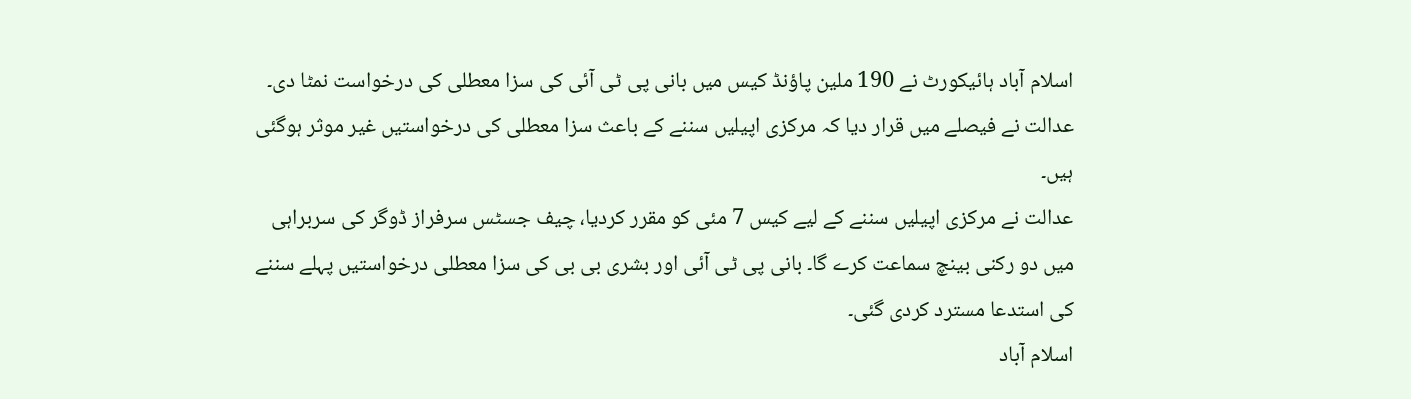اسلام آباد ہائیکورٹ نے 190 ملین پاؤنڈ کیس میں بانی پی ٹی آئی کی سزا معطلی کی درخواست نمٹا دی۔
عدالت نے فیصلے میں قرار دیا کہ مرکزی اپیلیں سننے کے باعث سزا معطلی کی درخواستیں غیر موثر ہوگئی ہیں۔
عدالت نے مرکزی اپیلیں سننے کے لیے کیس 7 مئی کو مقرر کردیا، چیف جسٹس سرفراز ڈوگر کی سربراہی میں دو رکنی بینچ سماعت کرے گا۔ بانی پی ٹی آئی اور بشری بی بی کی سزا معطلی درخواستیں پہلے سننے کی استدعا مسترد کردی گئی۔
اسلام آباد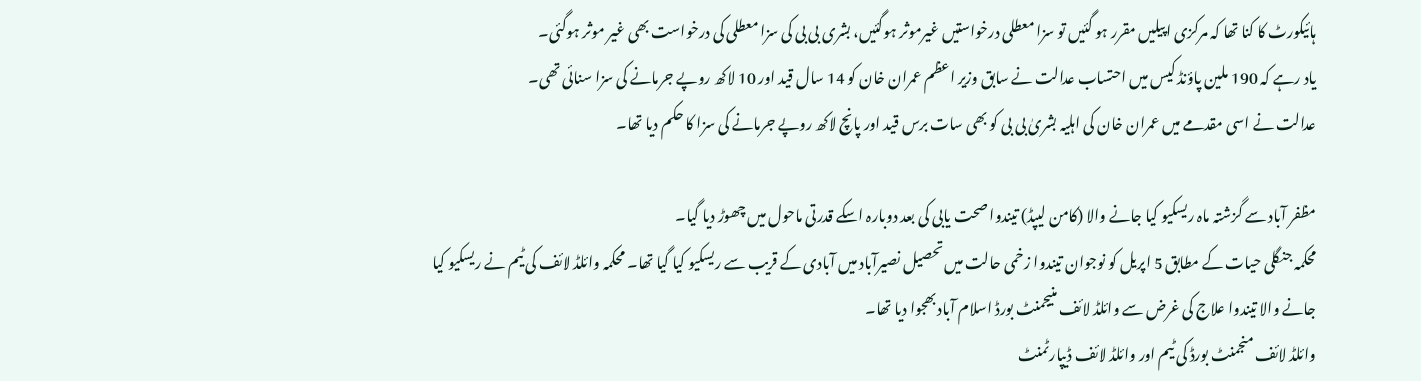ہائیکورٹ کا کنا تھا کہ مرکزی اپیلیں مقرر ہو گئیں تو سزا معطلی درخواستیں غیرموثر ہوگئیں، بشری بی بی کی سزا معطلی کی درخواست بھی غیر موثر ہوگئی۔
یاد رہے کہ 190 ملین پاؤنڈ کیس میں احتساب عدالت نے سابق وزیر اعظم عمران خان کو 14 سال قید اور 10 لاکھ روپے جرمانے کی سزا سنائی تھی۔
عدالت نے اسی مقدمے میں عمران خان کی اہلیہ بشریٰ بی بی کو بھی سات برس قید اور پانچ لاکھ روپے جرمانے کی سزا کا حکم دیا تھا۔

مظفر آباد سے گزشتہ ماہ ریسکیو کیا جانے والا (کامن لیپڈ) تیندوا صحت یابی کی بعد دوبارہ اسکے قدرتی ماحول میں چھوڑ دیا گیا۔
محکمہ جنگلی حیات کے مطابق 5 اپریل کو نوجوان تیندوا زخمی حالت میں تحصیل نصیرآباد میں آبادی کے قریب سے ریسکیو کیا گیا تھا۔ محکمہ وائلڈ لائف کی ٹیم نے ریسکیو کیا جانے والا تیندوا علاج کی غرض سے وائلڈ لائف منیجمنٹ بورڈ اسلام آباد بھجوا دیا تھا۔
وائلڈ لائف منجمنٹ بورڈ کی ٹیم اور وائلڈ لائف ڈیپارٹمنٹ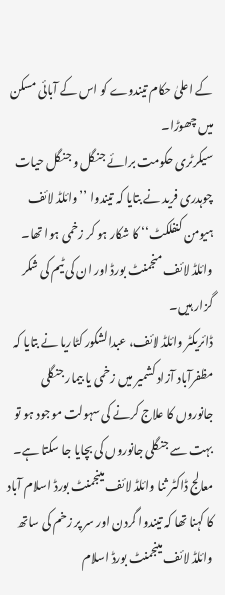کے اعلیٰ حکام تیندوے کو اس کے آبائی مسکن میں چھوڑا۔
سیکرٹری حکومت برائے جنگل و جنگل حیات چوہدری فرید نے بتایا کہ تیندوا ’’وائلڈ لائف ہیومن کنفلکٹ‘‘ کا شکار ہو کر زخمی ہوا تھا۔ وائلڈ لائف منجمنٹ بورڈ اور ان کی ٹیم کی شکر گزار ہیں۔
ڈائریکٹر وائلڈ لائف، عبدالشکور کٹاریا نے بتایا کہ مظفرآباد آزاد کشمیر میں زخمی یا بیمار جنگلی جانوروں کا علاج کرنے کی سہولت موجود ہو تو بہت سے جنگلی جانوروں کی بچایا جا سکتا ہے۔
معالج ڈاکٹر ثنا وائلڈ لائف مینجمنٹ بورڈ اسلام آباد کا کہنا تھا کہ تیندوا گردن اور سر پر زخم کی ساتھ وائلڈ لائف مینجمنٹ بورڈ اسلام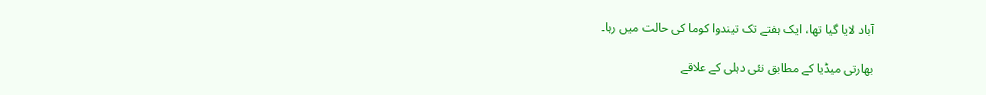آباد لایا گیا تھا، ایک ہفتے تک تیندوا کوما کی حالت میں رہا۔

بھارتی میڈیا کے مطابق نئی دہلی کے علاقے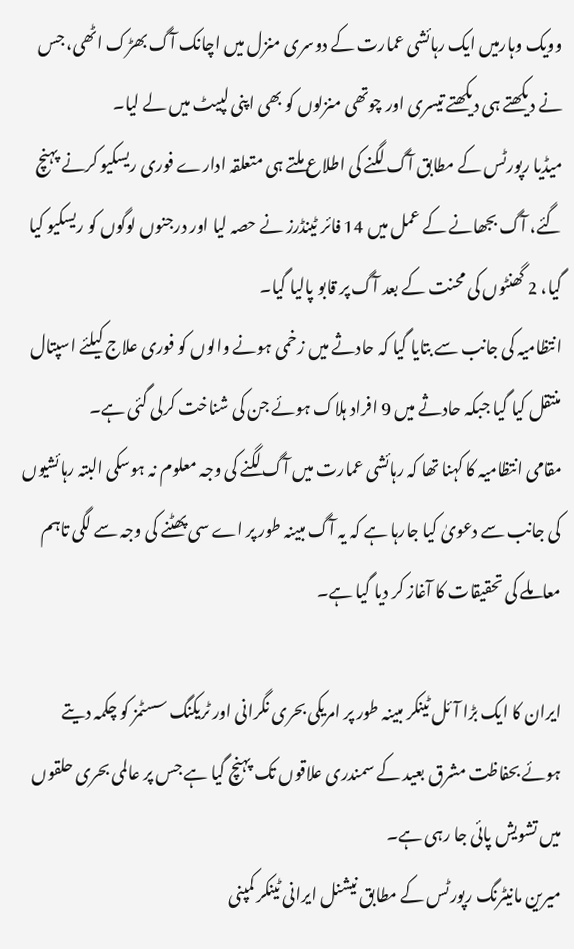وویک وہارمیں ایک رہائشی عمارت کے دوسری منزل میں اچانک آگ بھڑک اٹھی، جس نے دیکھتے ہی دیکھتے تیسری اور چوتھی منزلوں کو بھی اپنی لپیٹ میں لے لیا۔
میڈیا رپورٹس کے مطابق آگ لگنے کی اطلاع ملتے ہی متعلقہ ادارے فوری ریسکیو کرنے پہنچ گئے، آگ بجھانے کے عمل میں 14 فائر ٹینڈرز نے حصہ لیا اور درجنوں لوگوں کو ریسکیو کیا گیا، 2 گھنٹوں کی محنت کے بعد آگ پر قابو پالیا گیا۔
انتظامیہ کی جانب سے بتایا گیا کہ حادثے میں زخمی ہونے والوں کو فوری علاج کیلئے اسپتال منتقل کیا گیا جبکہ حادثے میں 9 افراد ہلاک ہوئے جن کی شناخت کرلی گئی ہے۔
مقامی انتظامیہ کا کہنا تھا کہ رہائشی عمارت میں آگ لگنے کی وجہ معلوم نہ ہوسکی البتہ رہائشیوں کی جانب سے دعویٰ کیا جارہا ہے کہ یہ آگ مبینہ طور پر اے سی پھٹنے کی وجہ سے لگی تاہم معاملے کی تحقیقات کا آغاز کر دیا گیا ہے۔

ایران کا ایک بڑا آئل ٹینکر مبینہ طور پر امریکی بحری نگرانی اور ٹریکنگ سسٹمز کو چکمہ دیتے ہوئے بحفاظت مشرق بعید کے سمندری علاقوں تک پہنچ گیا ہے جس پر عالمی بحری حلقوں میں تشویش پائی جا رہی ہے۔
میرین مانیٹرنگ رپورٹس کے مطابق نیشنل ایرانی ٹینکر کمپنی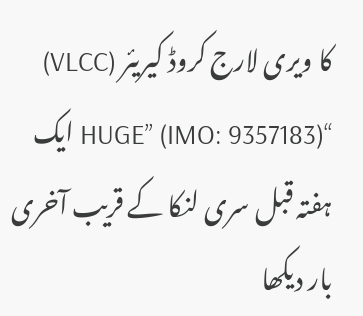کا ویری لارج کروڈ کیریئر (VLCC) “HUGE” (IMO: 9357183) ایک ہفتہ قبل سری لنکا کے قریب آخری بار دیکھا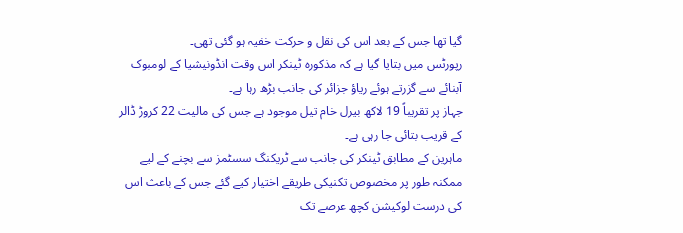گیا تھا جس کے بعد اس کی نقل و حرکت خفیہ ہو گئی تھی۔
رپورٹس میں بتایا گیا ہے کہ مذکورہ ٹینکر اس وقت انڈونیشیا کے لومبوک آبنائے سے گزرتے ہوئے ریاؤ جزائر کی جانب بڑھ رہا ہے۔
جہاز پر تقریباً 19 لاکھ بیرل خام تیل موجود ہے جس کی مالیت 22 کروڑ ڈالر کے قریب بتائی جا رہی ہے۔
ماہرین کے مطابق ٹینکر کی جانب سے ٹریکنگ سسٹمز سے بچنے کے لیے ممکنہ طور پر مخصوص تکنیکی طریقے اختیار کیے گئے جس کے باعث اس کی درست لوکیشن کچھ عرصے تک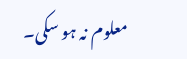معلوم نہ ہو سکی۔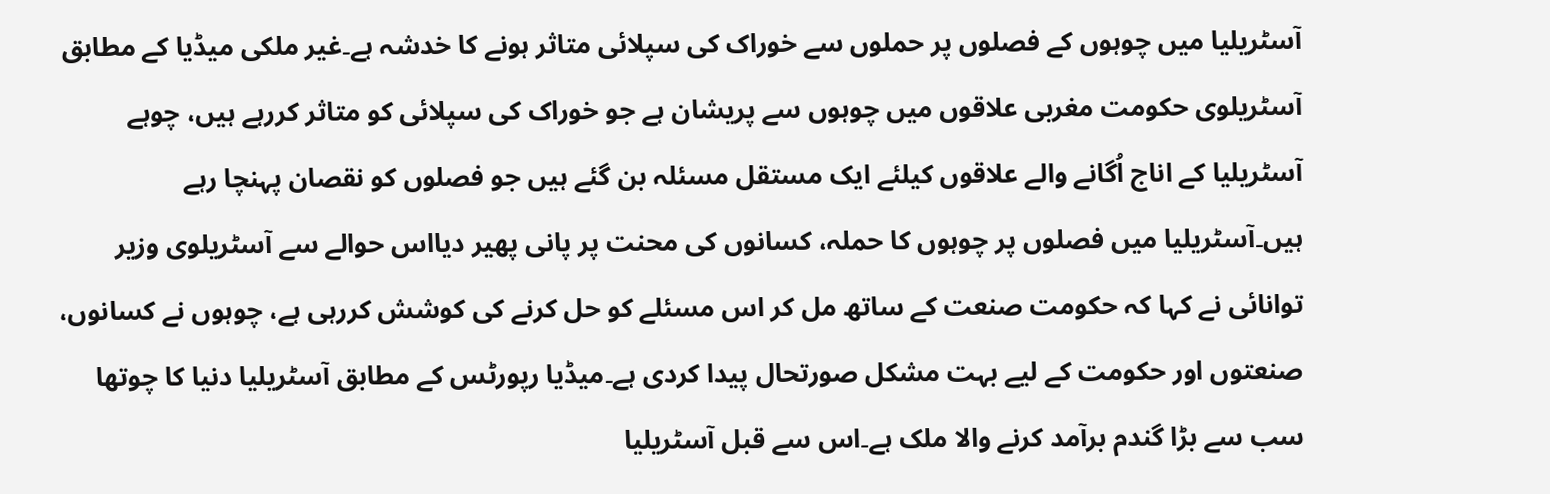آسٹریلیا میں چوہوں کے فصلوں پر حملوں سے خوراک کی سپلائی متاثر ہونے کا خدشہ ہے۔غیر ملکی میڈیا کے مطابق آسٹریلوی حکومت مغربی علاقوں میں چوہوں سے پریشان ہے جو خوراک کی سپلائی کو متاثر کررہے ہیں، چوہے آسٹریلیا کے اناج اُگانے والے علاقوں کیلئے ایک مستقل مسئلہ بن گئے ہیں جو فصلوں کو نقصان پہنچا رہے ہیں۔آسٹریلیا میں فصلوں پر چوہوں کا حملہ، کسانوں کی محنت پر پانی پھیر دیااس حوالے سے آسٹریلوی وزیر توانائی نے کہا کہ حکومت صنعت کے ساتھ مل کر اس مسئلے کو حل کرنے کی کوشش کررہی ہے، چوہوں نے کسانوں، صنعتوں اور حکومت کے لیے بہت مشکل صورتحال پیدا کردی ہے۔میڈیا رپورٹس کے مطابق آسٹریلیا دنیا کا چوتھا سب سے بڑا گندم برآمد کرنے والا ملک ہے۔اس سے قبل آسٹریلیا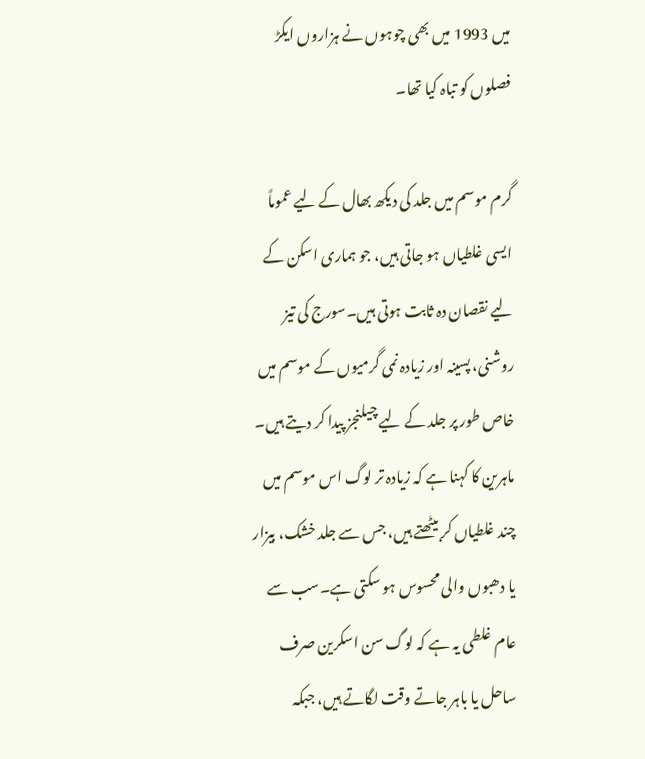میں 1993 میں بھی چوہوں نے ہزاروں ایکڑ فصلوں کو تباہ کیا تھا۔

گرم موسم میں جلد کی دیکھ بھال کے لیے عموماً ایسی غلطیاں ہو جاتی ہیں، جو ہماری اسکن کے لیے نقصان دہ ثابت ہوتی ہیں۔سورج کی تیز روشنی، پسینہ اور زیادہ نمی گرمیوں کے موسم میں خاص طور پر جلد کے لیے چیلنجز پیدا کر دیتے ہیں۔ ماہرین کا کہنا ہے کہ زیادہ تر لوگ اس موسم میں چند غلطیاں کر بیٹھتے ہیں، جس سے جلد خشک، بیزار یا دھبوں والی محسوس ہو سکتی ہے۔سب سے عام غلطی یہ ہے کہ لوگ سن اسکرین صرف ساحل یا باہر جاتے وقت لگاتے ہیں، جبکہ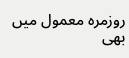روزمرہ معمول میں بھی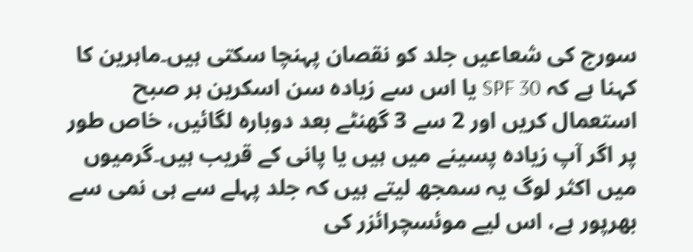سورج کی شعاعیں جلد کو نقصان پہنچا سکتی ہیں۔ماہرین کا کہنا ہے کہ SPF 30 یا اس سے زیادہ سن اسکرین ہر صبح استعمال کریں اور 2 سے 3 گھنٹے بعد دوبارہ لگائیں، خاص طور پر اگر آپ زیادہ پسینے میں ہیں یا پانی کے قریب ہیں۔گرمیوں میں اکثر لوگ یہ سمجھ لیتے ہیں کہ جلد پہلے سے ہی نمی سے بھرپور ہے، اس لیے موئسچرائزر کی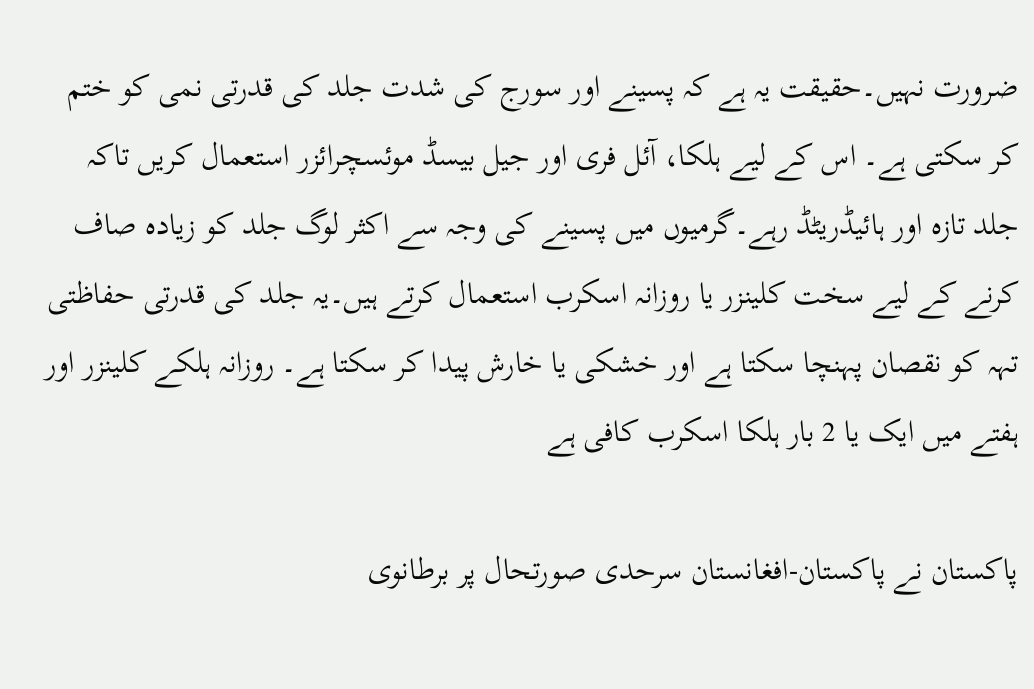ضرورت نہیں۔حقیقت یہ ہے کہ پسینے اور سورج کی شدت جلد کی قدرتی نمی کو ختم کر سکتی ہے۔ اس کے لیے ہلکا، آئل فری اور جیل بیسڈ موئسچرائزر استعمال کریں تاکہ جلد تازہ اور ہائیڈریٹڈ رہے۔گرمیوں میں پسینے کی وجہ سے اکثر لوگ جلد کو زیادہ صاف کرنے کے لیے سخت کلینزر یا روزانہ اسکرب استعمال کرتے ہیں۔یہ جلد کی قدرتی حفاظتی تہہ کو نقصان پہنچا سکتا ہے اور خشکی یا خارش پیدا کر سکتا ہے۔ روزانہ ہلکے کلینزر اور ہفتے میں ایک یا 2 بار ہلکا اسکرب کافی ہے

پاکستان نے پاکستان-افغانستان سرحدی صورتحال پر برطانوی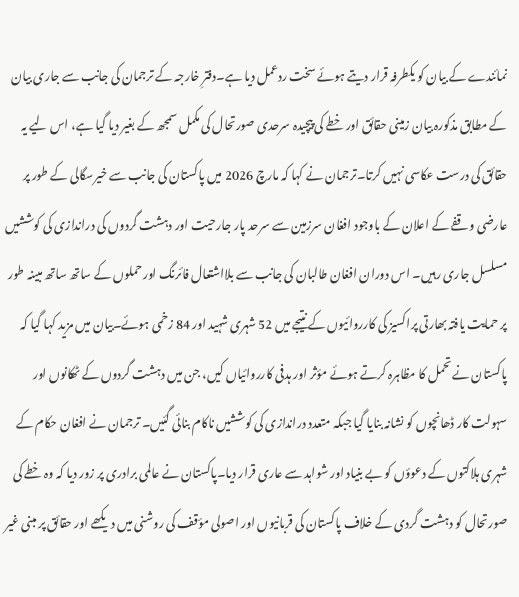نمائندے کے بیان کو یکطرفہ قرار دیتے ہوئے سخت ردعمل دیا ہے۔دفترِ خارجہ کے ترجمان کی جانب سے جاری بیان کے مطابق مذکورہ بیان زمینی حقائق اور خطے کی پیچیدہ سرحدی صورتحال کی مکمل سمجھ کے بغیر دیا گیا ہے، اس لیے یہ حقائق کی درست عکاسی نہیں کرتا۔ترجمان نے کہا کہ مارچ 2026 میں پاکستان کی جانب سے خیرسگالی کے طور پر عارضی وقفے کے اعلان کے باوجود افغان سرزمین سے سرحد پار جارحیت اور دہشت گردوں کی دراندازی کی کوششیں مسلسل جاری رہیں۔ اس دوران افغان طالبان کی جانب سے بلااشتعال فائرنگ اور حملوں کے ساتھ ساتھ مبینہ طور پر حمایت یافتہ بھارتی پراکسیز کی کارروائیوں کے نتیجے میں 52 شہری شہید اور 84 زخمی ہوئے۔بیان میں مزید کہا گیا کہ پاکستان نے تحمل کا مظاہرہ کرتے ہوئے مؤثر اور ہدفی کارروائیاں کیں، جن میں دہشت گردوں کے ٹھکانوں اور سہولت کار ڈھانچوں کو نشانہ بنایا گیا جبکہ متعدد دراندازی کی کوششیں ناکام بنائی گئیں۔ ترجمان نے افغان حکام کے شہری ہلاکتوں کے دعوؤں کو بے بنیاد اور شواہد سے عاری قرار دیا۔پاکستان نے عالمی برادری پر زور دیا کہ وہ خطے کی صورتحال کو دہشت گردی کے خلاف پاکستان کی قربانیوں اور اصولی مؤقف کی روشنی میں دیکھے اور حقائق پر مبنی غیر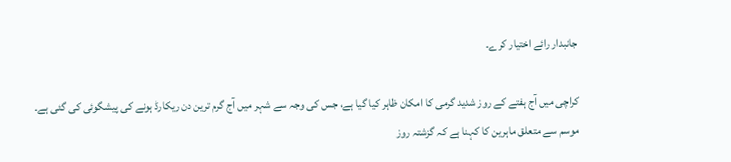جانبدار رائے اختیار کرے۔

کراچی میں آج ہفتے کے روز شدید گرمی کا امکان ظاہر کیا گیا ہے، جس کی وجہ سے شہر میں آج گرم ترین دن ریکارڈ ہونے کی پیشگوئی کی گئی ہے۔
موسم سے متعلق ماہرین کا کہنا ہے کہ گزشتہ روز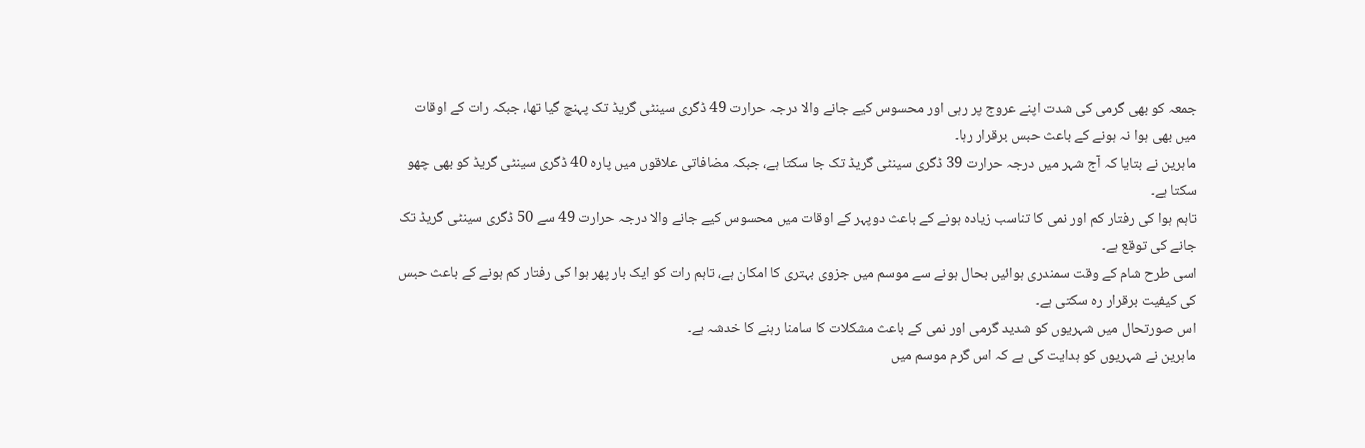جمعہ کو بھی گرمی کی شدت اپنے عروج پر رہی اور محسوس کیے جانے والا درجہ حرارت 49 ڈگری سینٹی گریڈ تک پہنچ گیا تھا، جبکہ رات کے اوقات میں بھی ہوا نہ ہونے کے باعث حبس برقرار رہا۔
ماہرین نے بتایا کہ آج شہر میں درجہ حرارت 39 ڈگری سینٹی گریڈ تک جا سکتا ہے، جبکہ مضافاتی علاقوں میں پارہ 40 ڈگری سینٹی گریڈ کو بھی چھو سکتا ہے۔
تاہم ہوا کی رفتار کم اور نمی کا تناسب زیادہ ہونے کے باعث دوپہر کے اوقات میں محسوس کیے جانے والا درجہ حرارت 49 سے 50 ڈگری سینٹی گریڈ تک جانے کی توقع ہے۔
اسی طرح شام کے وقت سمندری ہوائیں بحال ہونے سے موسم میں جزوی بہتری کا امکان ہے، تاہم رات کو ایک بار پھر ہوا کی رفتار کم ہونے کے باعث حبس کی کیفیت برقرار رہ سکتی ہے۔
اس صورتحال میں شہریوں کو شدید گرمی اور نمی کے باعث مشکلات کا سامنا رہنے کا خدشہ ہے۔
ماہرین نے شہریوں کو ہدایت کی ہے کہ اس گرم موسم میں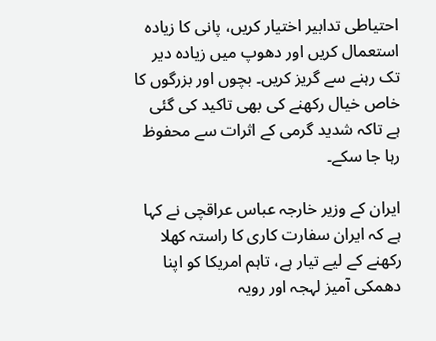احتیاطی تدابیر اختیار کریں، پانی کا زیادہ استعمال کریں اور دھوپ میں زیادہ دیر تک رہنے سے گریز کریں۔ بچوں اور بزرگوں کا خاص خیال رکھنے کی بھی تاکید کی گئی ہے تاکہ شدید گرمی کے اثرات سے محفوظ رہا جا سکے۔

ایران کے وزیر خارجہ عباس عراقچی نے کہا ہے کہ ایران سفارت کاری کا راستہ کھلا رکھنے کے لیے تیار ہے، تاہم امریکا کو اپنا دھمکی آمیز لہجہ اور رویہ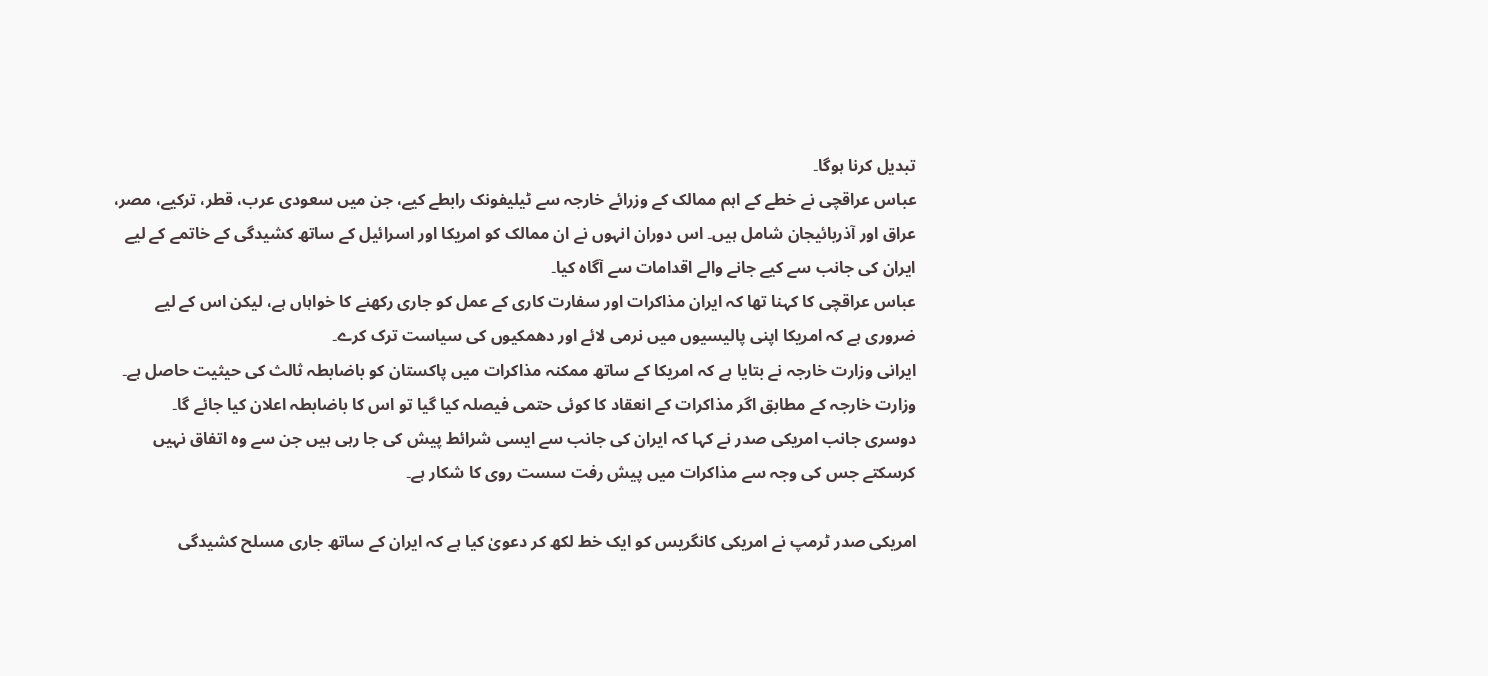تبدیل کرنا ہوگا۔
عباس عراقچی نے خطے کے اہم ممالک کے وزرائے خارجہ سے ٹیلیفونک رابطے کیے، جن میں سعودی عرب، قطر، ترکیے، مصر، عراق اور آذربائیجان شامل ہیں۔ اس دوران انہوں نے ان ممالک کو امریکا اور اسرائیل کے ساتھ کشیدگی کے خاتمے کے لیے ایران کی جانب سے کیے جانے والے اقدامات سے آگاہ کیا۔
عباس عراقچی کا کہنا تھا کہ ایران مذاکرات اور سفارت کاری کے عمل کو جاری رکھنے کا خواہاں ہے، لیکن اس کے لیے ضروری ہے کہ امریکا اپنی پالیسیوں میں نرمی لائے اور دھمکیوں کی سیاست ترک کرے۔
ایرانی وزارت خارجہ نے بتایا ہے کہ امریکا کے ساتھ ممکنہ مذاکرات میں پاکستان کو باضابطہ ثالث کی حیثیت حاصل ہے۔ وزارت خارجہ کے مطابق اگر مذاکرات کے انعقاد کا کوئی حتمی فیصلہ کیا گیا تو اس کا باضابطہ اعلان کیا جائے گا۔
دوسری جانب امریکی صدر نے کہا کہ ایران کی جانب سے ایسی شرائط پیش کی جا رہی ہیں جن سے وہ اتفاق نہیں کرسکتے جس کی وجہ سے مذاکرات میں پیش رفت سست روی کا شکار ہے۔

امریکی صدر ٹرمپ نے امریکی کانگریس کو ایک خط لکھ کر دعویٰ کیا ہے کہ ایران کے ساتھ جاری مسلح کشیدگی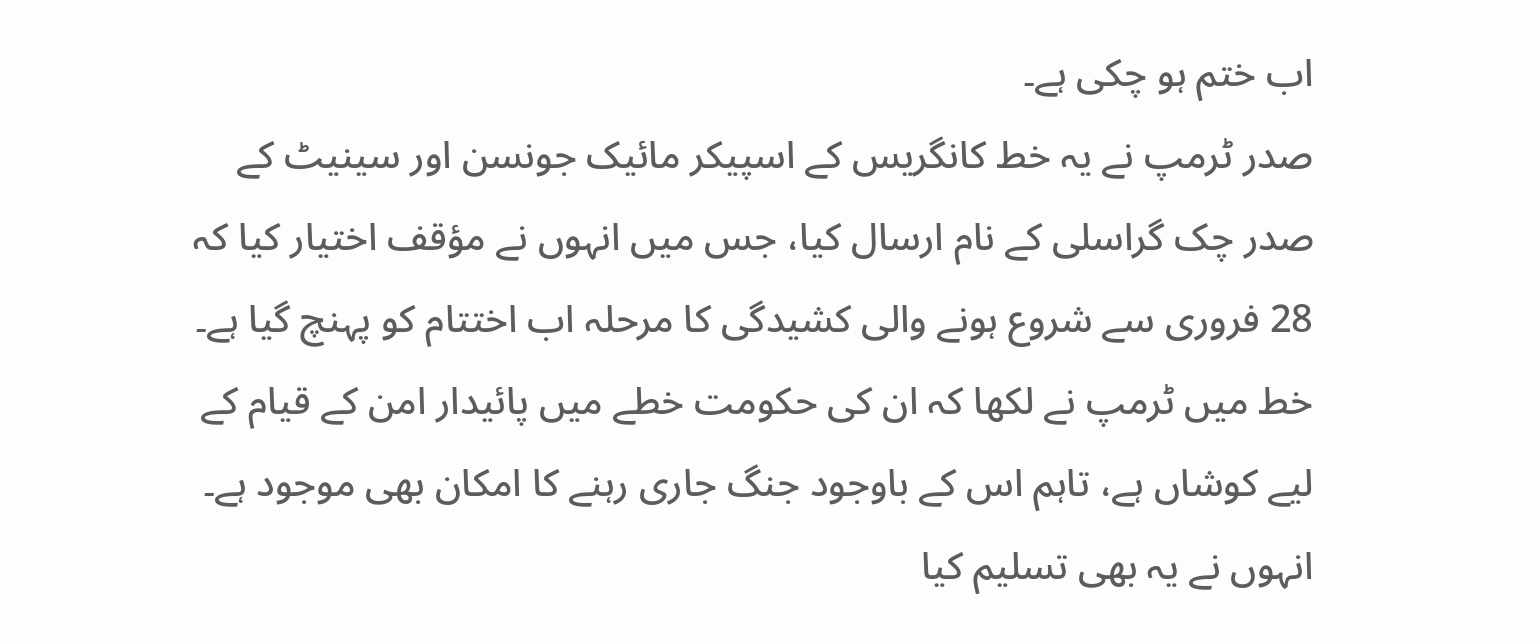اب ختم ہو چکی ہے۔
صدر ٹرمپ نے یہ خط کانگریس کے اسپیکر مائیک جونسن اور سینیٹ کے صدر چک گراسلی کے نام ارسال کیا، جس میں انہوں نے مؤقف اختیار کیا کہ 28 فروری سے شروع ہونے والی کشیدگی کا مرحلہ اب اختتام کو پہنچ گیا ہے۔
خط میں ٹرمپ نے لکھا کہ ان کی حکومت خطے میں پائیدار امن کے قیام کے لیے کوشاں ہے، تاہم اس کے باوجود جنگ جاری رہنے کا امکان بھی موجود ہے۔ انہوں نے یہ بھی تسلیم کیا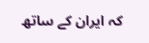کہ ایران کے ساتھ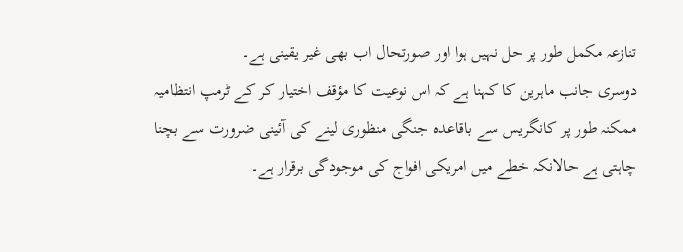تنازعہ مکمل طور پر حل نہیں ہوا اور صورتحال اب بھی غیر یقینی ہے۔
دوسری جانب ماہرین کا کہنا ہے کہ اس نوعیت کا مؤقف اختیار کر کے ٹرمپ انتظامیہ ممکنہ طور پر کانگریس سے باقاعدہ جنگی منظوری لینے کی آئینی ضرورت سے بچنا چاہتی ہے حالانکہ خطے میں امریکی افواج کی موجودگی برقرار ہے۔